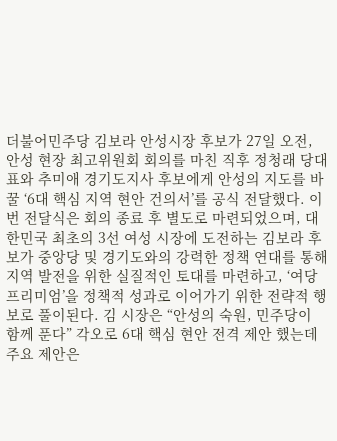더불어민주당 김보라 안성시장 후보가 27일 오전, 안성 현장 최고위원회 회의를 마친 직후 정청래 당대표와 추미애 경기도지사 후보에게 안성의 지도를 바꿀 ‘6대 핵심 지역 현안 건의서’를 공식 전달했다. 이번 전달식은 회의 종료 후 별도로 마련되었으며, 대한민국 최초의 3선 여성 시장에 도전하는 김보라 후보가 중앙당 및 경기도와의 강력한 정책 연대를 통해 지역 발전을 위한 실질적인 토대를 마련하고, ‘여당 프리미엄’을 정책적 성과로 이어가기 위한 전략적 행보로 풀이된다. 김 시장은 “안성의 숙원, 민주당이 함께 푼다” 각오로 6대 핵심 현안 전격 제안 했는데 주요 제안은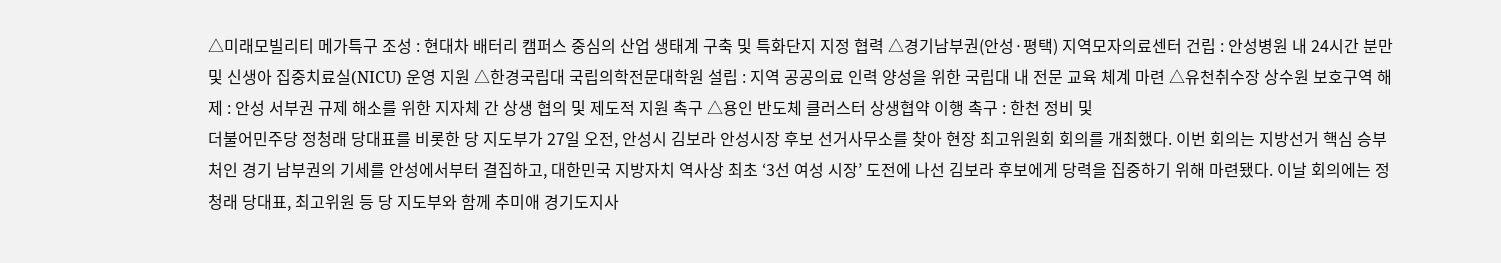△미래모빌리티 메가특구 조성 : 현대차 배터리 캠퍼스 중심의 산업 생태계 구축 및 특화단지 지정 협력 △경기남부권(안성·평택) 지역모자의료센터 건립 : 안성병원 내 24시간 분만 및 신생아 집중치료실(NICU) 운영 지원 △한경국립대 국립의학전문대학원 설립 : 지역 공공의료 인력 양성을 위한 국립대 내 전문 교육 체계 마련 △유천취수장 상수원 보호구역 해제 : 안성 서부권 규제 해소를 위한 지자체 간 상생 협의 및 제도적 지원 촉구 △용인 반도체 클러스터 상생협약 이행 촉구 : 한천 정비 및
더불어민주당 정청래 당대표를 비롯한 당 지도부가 27일 오전, 안성시 김보라 안성시장 후보 선거사무소를 찾아 현장 최고위원회 회의를 개최했다. 이번 회의는 지방선거 핵심 승부처인 경기 남부권의 기세를 안성에서부터 결집하고, 대한민국 지방자치 역사상 최초 ‘3선 여성 시장’ 도전에 나선 김보라 후보에게 당력을 집중하기 위해 마련됐다. 이날 회의에는 정청래 당대표, 최고위원 등 당 지도부와 함께 추미애 경기도지사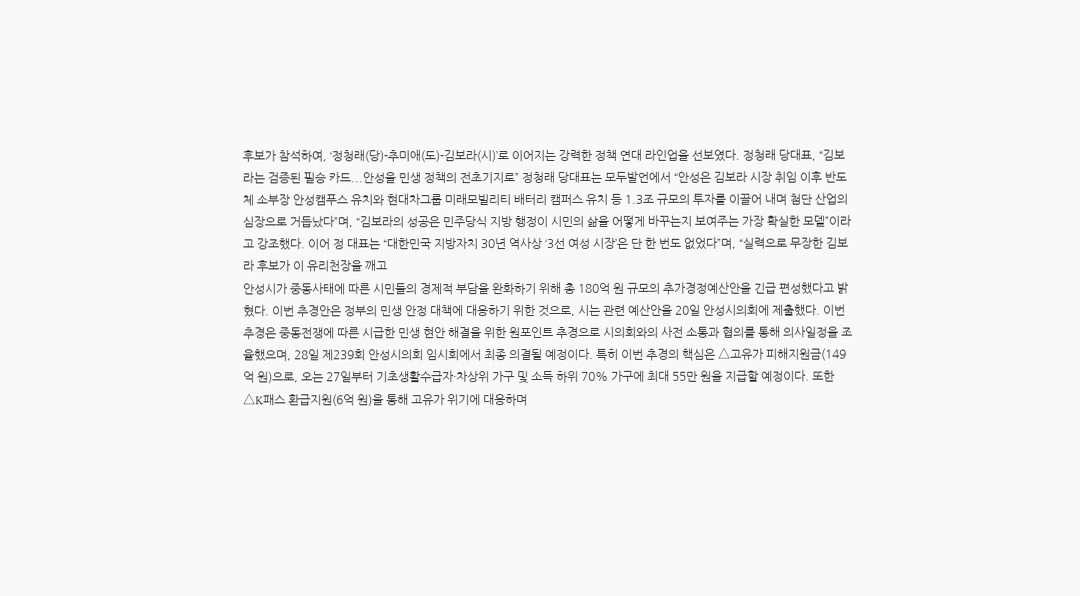후보가 참석하여, ‘정청래(당)-추미애(도)-김보라(시)’로 이어지는 강력한 정책 연대 라인업을 선보였다. 정청래 당대표, “김보라는 검증된 필승 카드...안성을 민생 정책의 전초기지로” 정청래 당대표는 모두발언에서 “안성은 김보라 시장 취임 이후 반도체 소부장 안성캠푸스 유치와 현대차그룹 미래모빌리티 배터리 캠퍼스 유치 등 1.3조 규모의 투자를 이끌어 내며 첨단 산업의 심장으로 거듭났다”며, “김보라의 성공은 민주당식 지방 행정이 시민의 삶을 어떻게 바꾸는지 보여주는 가장 확실한 모델”이라고 강조했다. 이어 정 대표는 “대한민국 지방자치 30년 역사상 ‘3선 여성 시장’은 단 한 번도 없었다”며, “실력으로 무장한 김보라 후보가 이 유리천장을 깨고
안성시가 중동사태에 따른 시민들의 경제적 부담을 완화하기 위해 총 180억 원 규모의 추가경정예산안을 긴급 편성했다고 밝혔다. 이번 추경안은 정부의 민생 안정 대책에 대응하기 위한 것으로, 시는 관련 예산안을 20일 안성시의회에 제출했다. 이번 추경은 중동전쟁에 따른 시급한 민생 현안 해결을 위한 원포인트 추경으로 시의회와의 사전 소통과 협의를 통해 의사일정을 조율했으며, 28일 제239회 안성시의회 임시회에서 최종 의결될 예정이다. 특히 이번 추경의 핵심은 △고유가 피해지원금(149억 원)으로, 오는 27일부터 기초생활수급자·차상위 가구 및 소득 하위 70% 가구에 최대 55만 원을 지급할 예정이다. 또한 △K패스 환급지원(6억 원)을 통해 고유가 위기에 대응하며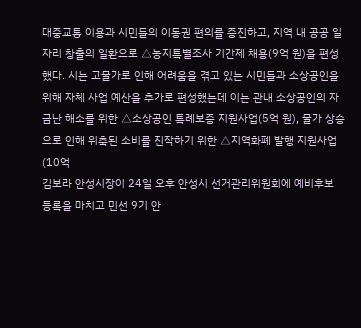대중교통 이용과 시민들의 이동권 편의를 증진하고, 지역 내 공공 일자리 창출의 일환으로 △농지특별조사 기간제 채용(9억 원)을 편성했다. 시는 고물가로 인해 어려움을 겪고 있는 시민들과 소상공인을 위해 자체 사업 예산을 추가로 편성했는데 이는 관내 소상공인의 자금난 해소를 위한 △소상공인 특례보증 지원사업(5억 원), 물가 상승으로 인해 위축된 소비를 진작하기 위한 △지역화폐 발행 지원사업(10억
김보라 안성시장이 24일 오후 안성시 선거관리위원회에 예비후보 등록을 마치고 민선 9기 안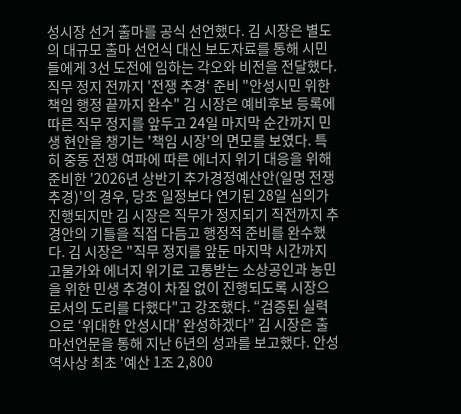성시장 선거 출마를 공식 선언했다. 김 시장은 별도의 대규모 출마 선언식 대신 보도자료를 통해 시민들에게 3선 도전에 임하는 각오와 비전을 전달했다. 직무 정지 전까지 '전쟁 추경‘ 준비 "안성시민 위한 책임 행정 끝까지 완수" 김 시장은 예비후보 등록에 따른 직무 정지를 앞두고 24일 마지막 순간까지 민생 현안을 챙기는 '책임 시장'의 면모를 보였다. 특히 중동 전쟁 여파에 따른 에너지 위기 대응을 위해 준비한 '2026년 상반기 추가경정예산안(일명 전쟁 추경)'의 경우, 당초 일정보다 연기된 28일 심의가 진행되지만 김 시장은 직무가 정지되기 직전까지 추경안의 기틀을 직접 다듬고 행정적 준비를 완수했다. 김 시장은 "직무 정지를 앞둔 마지막 시간까지 고물가와 에너지 위기로 고통받는 소상공인과 농민을 위한 민생 추경이 차질 없이 진행되도록 시장으로서의 도리를 다했다"고 강조했다. “검증된 실력으로 ‘위대한 안성시대’ 완성하겠다” 김 시장은 출마선언문을 통해 지난 6년의 성과를 보고했다. 안성 역사상 최초 '예산 1조 2,800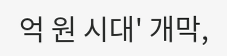억 원 시대' 개막,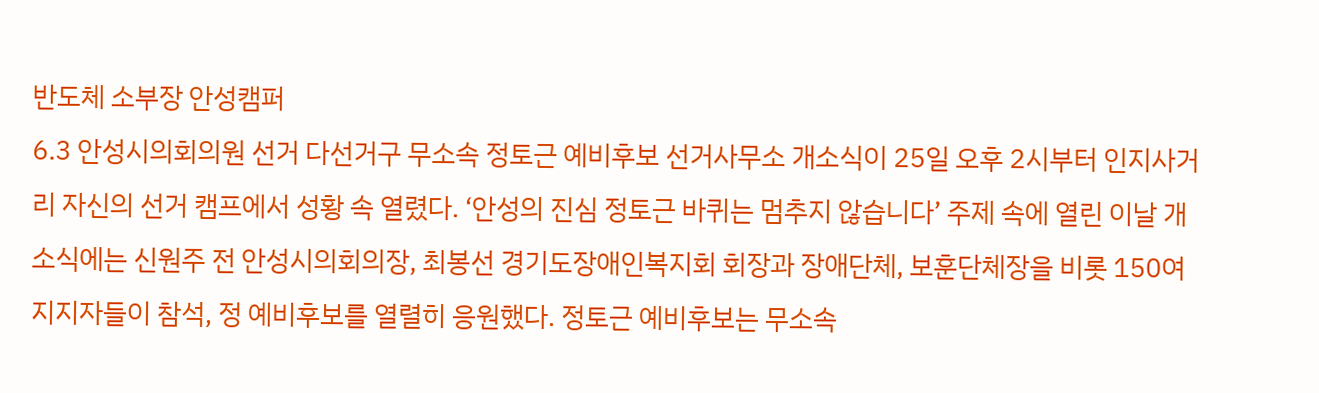반도체 소부장 안성캠퍼
6.3 안성시의회의원 선거 다선거구 무소속 정토근 예비후보 선거사무소 개소식이 25일 오후 2시부터 인지사거리 자신의 선거 캠프에서 성황 속 열렸다. ‘안성의 진심 정토근 바퀴는 멈추지 않습니다’ 주제 속에 열린 이날 개소식에는 신원주 전 안성시의회의장, 최봉선 경기도장애인복지회 회장과 장애단체, 보훈단체장을 비롯 150여 지지자들이 참석, 정 예비후보를 열렬히 응원했다. 정토근 예비후보는 무소속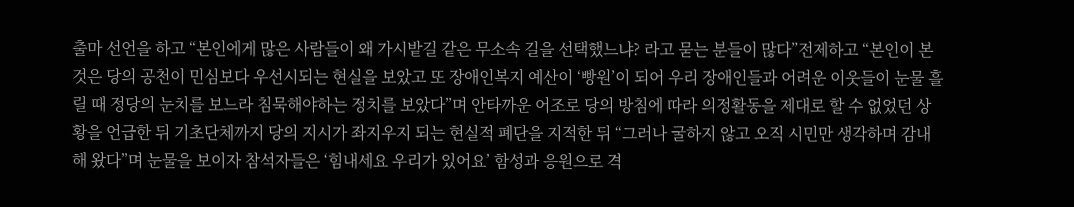출마 선언을 하고 “본인에게 많은 사람들이 왜 가시밭길 같은 무소속 길을 선택했느냐? 라고 묻는 분들이 많다”전제하고 “본인이 본 것은 당의 공천이 민심보다 우선시되는 현실을 보았고 또 장애인복지 예산이 ‘빵원’이 되어 우리 장애인들과 어려운 이웃들이 눈물 흘릴 때 정당의 눈치를 보느라 침묵해야하는 정치를 보았다”며 안타까운 어조로 당의 방침에 따라 의정활동을 제대로 할 수 없었던 상황을 언급한 뒤 기초단체까지 당의 지시가 좌지우지 되는 현실적 폐단을 지적한 뒤 “그러나 굴하지 않고 오직 시민만 생각하며 감내해 왔다”며 눈물을 보이자 참석자들은 ‘힘내세요 우리가 있어요’ 함성과 응원으로 격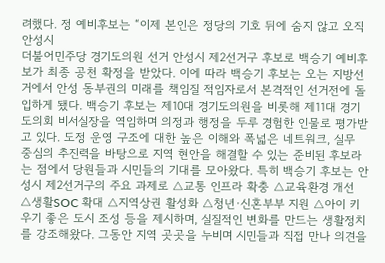려했다. 정 예비후보는 “이제 본인은 정당의 기호 뒤에 숨지 않고 오직 안성시
더불어민주당 경기도의원 선거 안성시 제2선거구 후보로 백승기 예비후보가 최종 공천 확정을 받았다. 이에 따라 백승기 후보는 오는 지방선거에서 안성 동부권의 미래를 책임질 적임자로서 본격적인 선거전에 돌입하게 됐다. 백승기 후보는 제10대 경기도의원을 비롯해 제11대 경기도의회 비서실장을 역임하며 의정과 행정을 두루 경험한 인물로 평가받고 있다. 도정 운영 구조에 대한 높은 이해와 폭넓은 네트워크, 실무 중심의 추진력을 바탕으로 지역 현안을 해결할 수 있는 준비된 후보라는 점에서 당원들과 시민들의 기대를 모아왔다. 특히 백승기 후보는 안성시 제2선거구의 주요 과제로 △교통 인프라 확충 △교육환경 개선 △생활SOC 확대 △지역상권 활성화 △청년·신혼부부 지원 △아이 키우기 좋은 도시 조성 등을 제시하며, 실질적인 변화를 만드는 생활정치를 강조해왔다. 그동안 지역 곳곳을 누비며 시민들과 직접 만나 의견을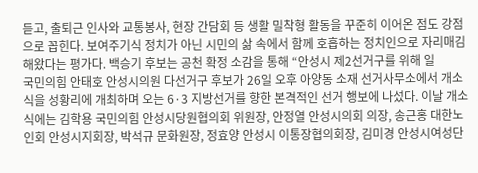듣고, 출퇴근 인사와 교통봉사, 현장 간담회 등 생활 밀착형 활동을 꾸준히 이어온 점도 강점으로 꼽힌다. 보여주기식 정치가 아닌 시민의 삶 속에서 함께 호흡하는 정치인으로 자리매김해왔다는 평가다. 백승기 후보는 공천 확정 소감을 통해 “안성시 제2선거구를 위해 일
국민의힘 안태호 안성시의원 다선거구 후보가 26일 오후 아양동 소재 선거사무소에서 개소식을 성황리에 개최하며 오는 6·3 지방선거를 향한 본격적인 선거 행보에 나섰다. 이날 개소식에는 김학용 국민의힘 안성시당원협의회 위원장, 안정열 안성시의회 의장, 송근홍 대한노인회 안성시지회장, 박석규 문화원장, 정효양 안성시 이통장협의회장, 김미경 안성시여성단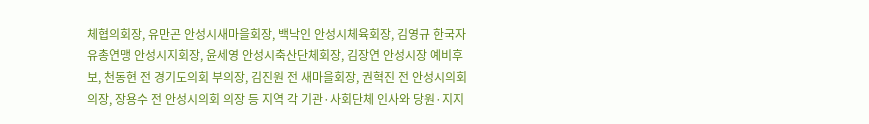체협의회장, 유만곤 안성시새마을회장, 백낙인 안성시체육회장, 김영규 한국자유총연맹 안성시지회장, 윤세영 안성시축산단체회장, 김장연 안성시장 예비후보, 천동현 전 경기도의회 부의장, 김진원 전 새마을회장, 권혁진 전 안성시의회 의장, 장용수 전 안성시의회 의장 등 지역 각 기관·사회단체 인사와 당원·지지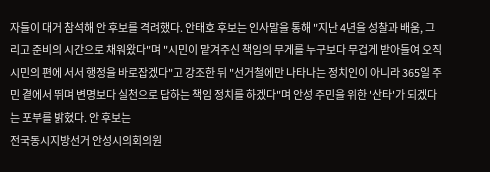자들이 대거 참석해 안 후보를 격려했다. 안태호 후보는 인사말을 통해 "지난 4년을 성찰과 배움, 그리고 준비의 시간으로 채워왔다"며 "시민이 맡겨주신 책임의 무게를 누구보다 무겁게 받아들여 오직 시민의 편에 서서 행정을 바로잡겠다"고 강조한 뒤 "선거철에만 나타나는 정치인이 아니라 365일 주민 곁에서 뛰며 변명보다 실천으로 답하는 책임 정치를 하겠다"며 안성 주민을 위한 '산타'가 되겠다는 포부를 밝혔다. 안 후보는
전국동시지방선거 안성시의회의원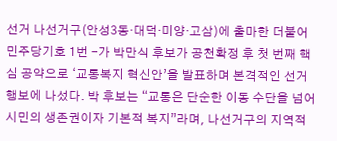선거 나선거구(안성3동·대덕·미양·고삼)에 출마한 더불어민주당기호 1번 -가 박만식 후보가 공천확정 후 첫 번째 핵심 공약으로 ‘교통복지 혁신안’을 발표하며 본격적인 선거 행보에 나섰다. 박 후보는 “교통은 단순한 이동 수단을 넘어 시민의 생존권이자 기본적 복지”라며, 나선거구의 지역적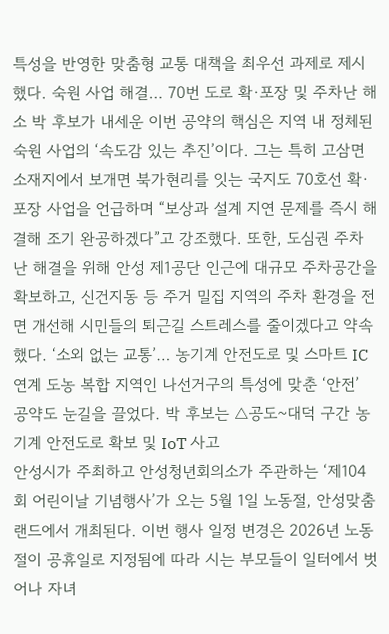특성을 반영한 맞춤형 교통 대책을 최우선 과제로 제시했다. 숙원 사업 해결… 70번 도로 확·포장 및 주차난 해소 박 후보가 내세운 이번 공약의 핵심은 지역 내 정체된 숙원 사업의 ‘속도감 있는 추진’이다. 그는 특히 고삼면 소재지에서 보개면 북가현리를 잇는 국지도 70호선 확·포장 사업을 언급하며 “보상과 설계 지연 문제를 즉시 해결해 조기 완공하겠다”고 강조했다. 또한, 도심권 주차난 해결을 위해 안성 제1공단 인근에 대규모 주차공간을 확보하고, 신건지동 등 주거 밀집 지역의 주차 환경을 전면 개선해 시민들의 퇴근길 스트레스를 줄이겠다고 약속했다. ‘소외 없는 교통’… 농기계 안전도로 및 스마트 IC 연계 도농 복합 지역인 나선거구의 특성에 맞춘 ‘안전’ 공약도 눈길을 끌었다. 박 후보는 △공도~대덕 구간 농기계 안전도로 확보 및 IoT 사고
안성시가 주최하고 안성청년회의소가 주관하는 ‘제104회 어린이날 기념행사’가 오는 5월 1일 노동절, 안성맞춤랜드에서 개최된다. 이번 행사 일정 변경은 2026년 노동절이 공휴일로 지정됨에 따라 시는 부모들이 일터에서 벗어나 자녀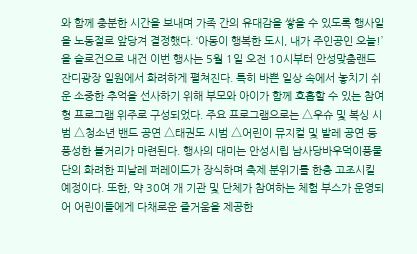와 함께 충분한 시간을 보내며 가족 간의 유대감을 쌓을 수 있도록 행사일을 노동절로 앞당겨 결정했다. ‘아동이 행복한 도시, 내가 주인공인 오늘!’을 슬로건으로 내건 이번 행사는 5월 1일 오전 10시부터 안성맞춤랜드 잔디광장 일원에서 화려하게 펼쳐진다. 특히 바쁜 일상 속에서 놓치기 쉬운 소중한 추억을 선사하기 위해 부모와 아이가 함께 호흡할 수 있는 참여형 프로그램 위주로 구성되었다. 주요 프로그램으로는 △우슈 및 복싱 시범 △청소년 밴드 공연 △태권도 시범 △어린이 뮤지컬 및 발레 공연 등 풍성한 볼거리가 마련된다. 행사의 대미는 안성시립 남사당바우덕이풍물단의 화려한 피날레 퍼레이드가 장식하며 축제 분위기를 한층 고조시킬 예정이다. 또한, 약 30여 개 기관 및 단체가 참여하는 체험 부스가 운영되어 어린이들에게 다채로운 즐거움을 제공한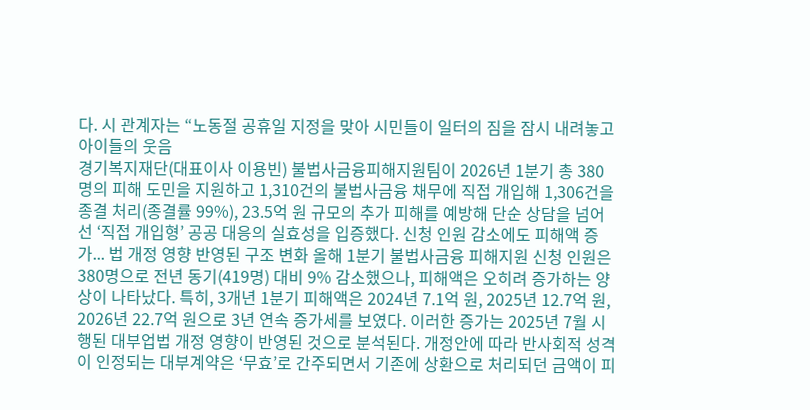다. 시 관계자는 “노동절 공휴일 지정을 맞아 시민들이 일터의 짐을 잠시 내려놓고 아이들의 웃음
경기복지재단(대표이사 이용빈) 불법사금융피해지원팀이 2026년 1분기 총 380명의 피해 도민을 지원하고 1,310건의 불법사금융 채무에 직접 개입해 1,306건을 종결 처리(종결률 99%), 23.5억 원 규모의 추가 피해를 예방해 단순 상담을 넘어선 ‘직접 개입형’ 공공 대응의 실효성을 입증했다. 신청 인원 감소에도 피해액 증가... 법 개정 영향 반영된 구조 변화 올해 1분기 불법사금융 피해지원 신청 인원은 380명으로 전년 동기(419명) 대비 9% 감소했으나, 피해액은 오히려 증가하는 양상이 나타났다. 특히, 3개년 1분기 피해액은 2024년 7.1억 원, 2025년 12.7억 원, 2026년 22.7억 원으로 3년 연속 증가세를 보였다. 이러한 증가는 2025년 7월 시행된 대부업법 개정 영향이 반영된 것으로 분석된다. 개정안에 따라 반사회적 성격이 인정되는 대부계약은 ‘무효’로 간주되면서 기존에 상환으로 처리되던 금액이 피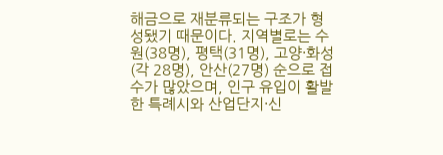해금으로 재분류되는 구조가 형성됐기 때문이다. 지역별로는 수원(38명), 평택(31명), 고양·화성(각 28명), 안산(27명) 순으로 접수가 많았으며, 인구 유입이 활발한 특례시와 산업단지·신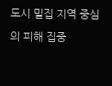도시 밀집 지역 중심의 피해 집중